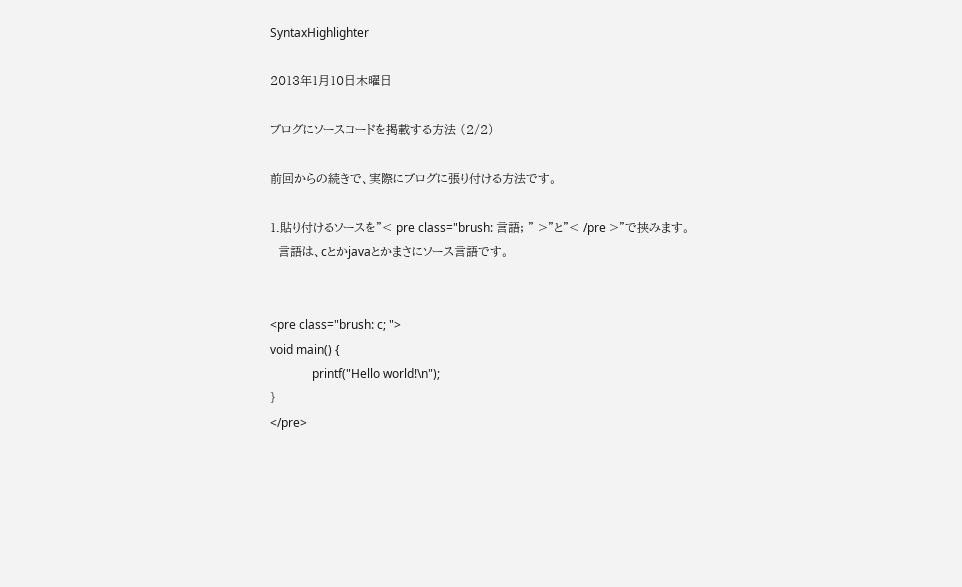SyntaxHighlighter

2013年1月10日木曜日

ブログにソースコードを掲載する方法 (2/2)

前回からの続きで、実際にブログに張り付ける方法です。

1.貼り付けるソースを”< pre class="brush: 言語; " >”と”< /pre >”で挟みます。
  言語は、cとかjavaとかまさにソース言語です。


<pre class="brush: c; ">
void main() {
              printf("Hello world!\n");
}
</pre>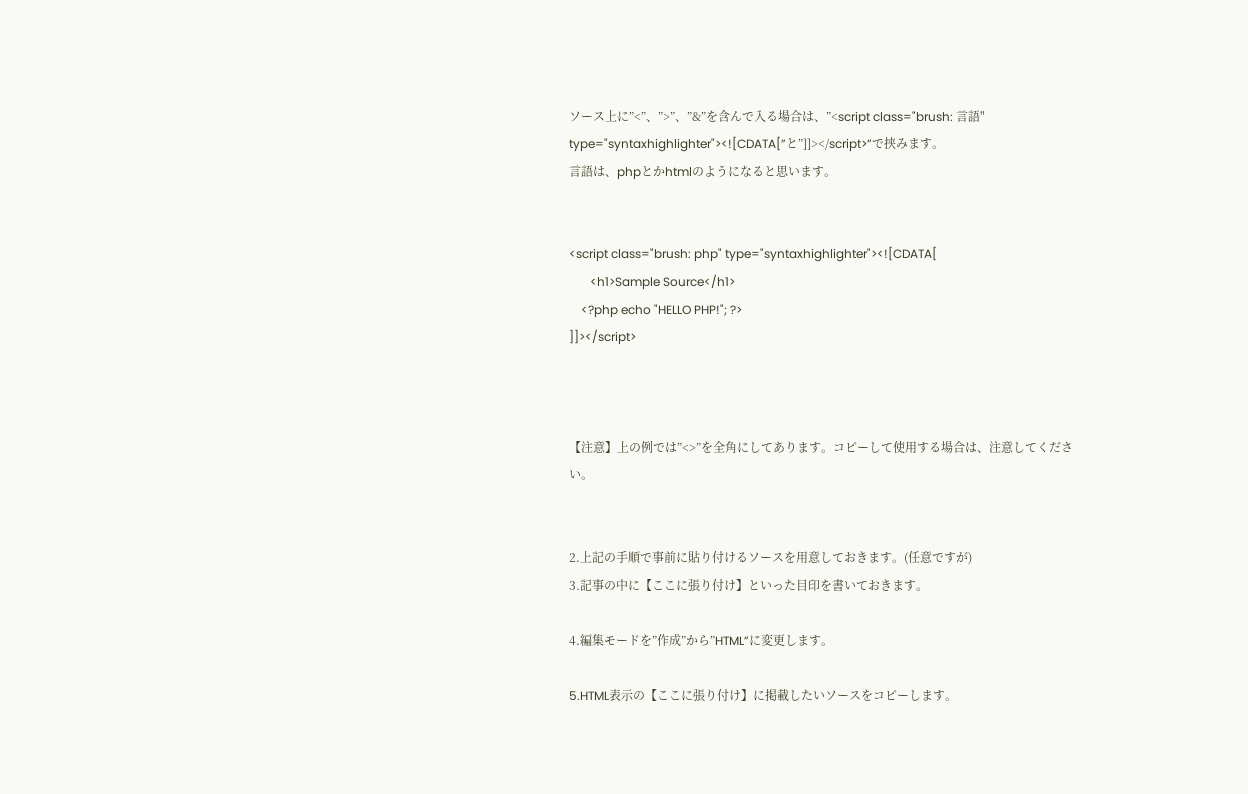ソース上に”<”、”>”、”&”を含んで入る場合は、”<script class="brush: 言語"   type="syntaxhighlighter"><![CDATA[”と”]]></script>”で挟みます。
言語は、phpとかhtmlのようになると思います。


<script class="brush: php" type="syntaxhighlighter"><![CDATA[
       <h1>Sample Source</h1>
    <?php echo "HELLO PHP!"; ?>
]]></script>



【注意】上の例では”<>”を全角にしてあります。コピーして使用する場合は、注意してください。


2.上記の手順で事前に貼り付けるソースを用意しておきます。(任意ですが)
3.記事の中に【ここに張り付け】といった目印を書いておきます。

4.編集モードを”作成”から”HTML”に変更します。

5.HTML表示の【ここに張り付け】に掲載したいソースをコピーします。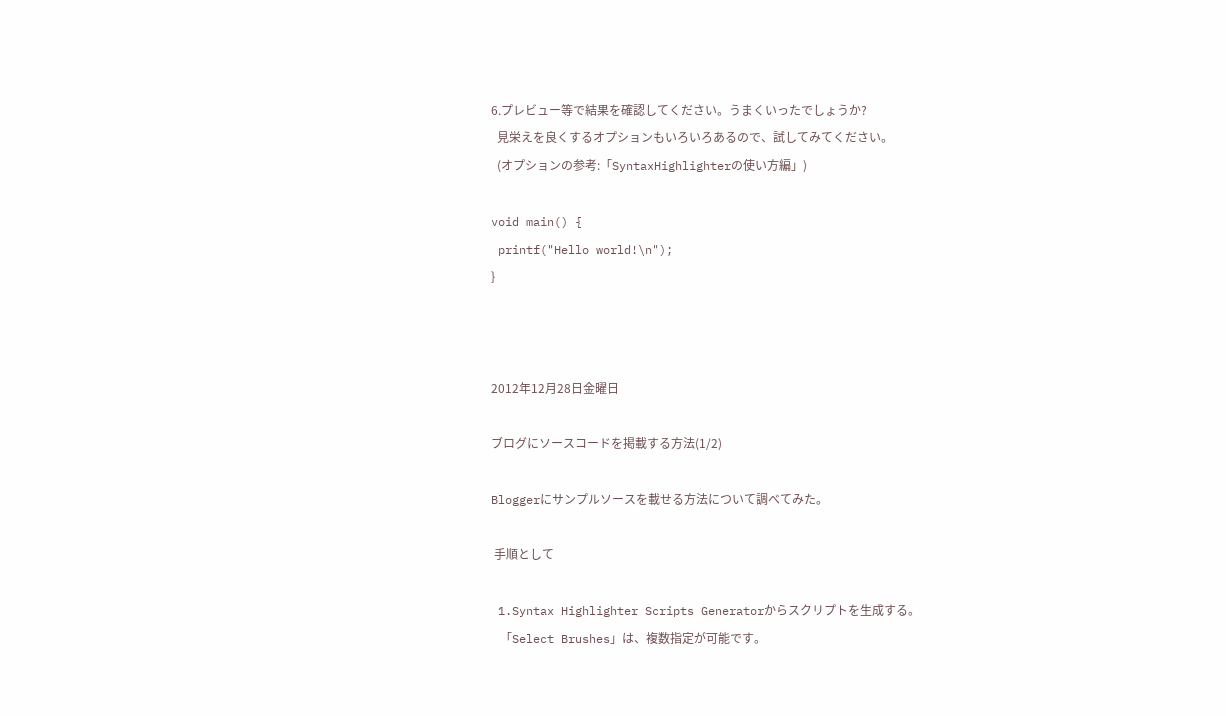6.プレビュー等で結果を確認してください。うまくいったでしょうか?
  見栄えを良くするオプションもいろいろあるので、試してみてください。
  (オプションの参考:「SyntaxHighlighterの使い方編」)

void main() {
 printf("Hello world!\n");
}



2012年12月28日金曜日

ブログにソースコードを掲載する方法(1/2)

Bloggerにサンプルソースを載せる方法について調べてみた。

 手順として

 1.Syntax Highlighter Scripts Generatorからスクリプトを生成する。
   「Select Brushes」は、複数指定が可能です。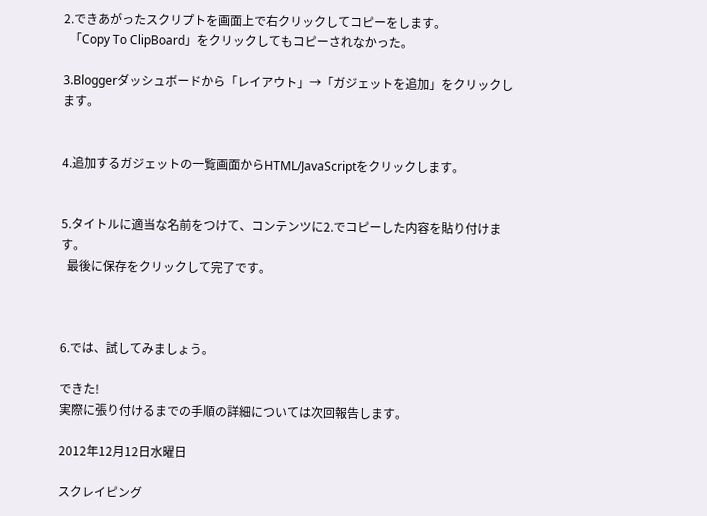2.できあがったスクリプトを画面上で右クリックしてコピーをします。
  「Copy To ClipBoard」をクリックしてもコピーされなかった。

3.Bloggerダッシュボードから「レイアウト」→「ガジェットを追加」をクリックします。


4.追加するガジェットの一覧画面からHTML/JavaScriptをクリックします。


5.タイトルに適当な名前をつけて、コンテンツに2.でコピーした内容を貼り付けます。
  最後に保存をクリックして完了です。



6.では、試してみましょう。

できた!
実際に張り付けるまでの手順の詳細については次回報告します。

2012年12月12日水曜日

スクレイピング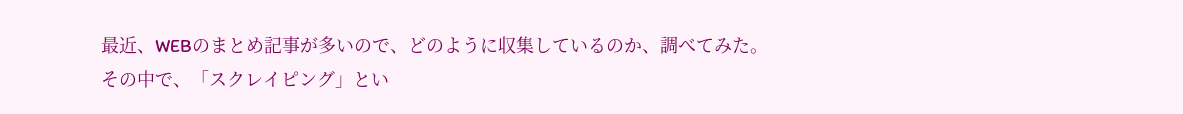最近、WEBのまとめ記事が多いので、どのように収集しているのか、調べてみた。
その中で、「スクレイピング」とい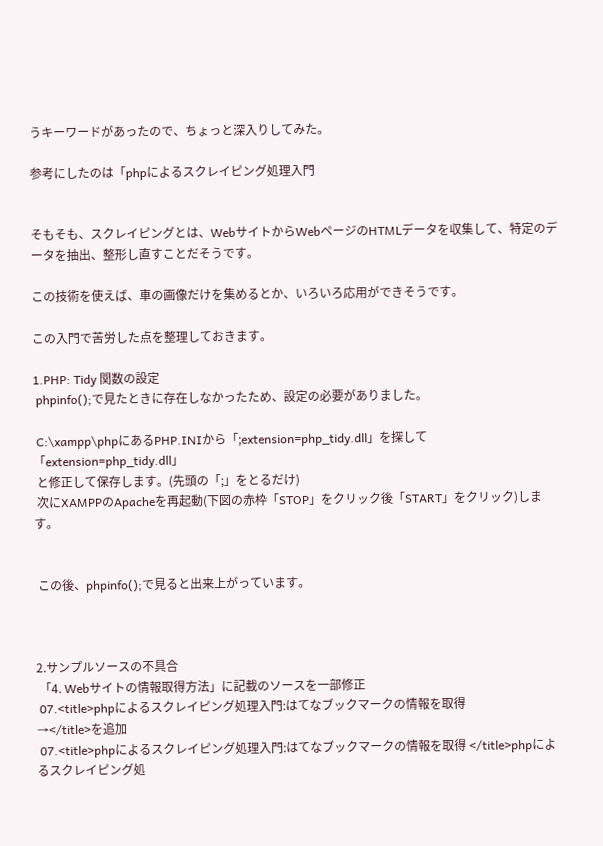うキーワードがあったので、ちょっと深入りしてみた。

参考にしたのは「phpによるスクレイピング処理入門


そもそも、スクレイピングとは、WebサイトからWebページのHTMLデータを収集して、特定のデータを抽出、整形し直すことだそうです。

この技術を使えば、車の画像だけを集めるとか、いろいろ応用ができそうです。

この入門で苦労した点を整理しておきます。

1.PHP: Tidy 関数の設定
 phpinfo();で見たときに存在しなかったため、設定の必要がありました。

 C:\xampp\phpにあるPHP.INIから「;extension=php_tidy.dll」を探して「extension=php_tidy.dll」
 と修正して保存します。(先頭の「;」をとるだけ)
 次にXAMPPのApacheを再起動(下図の赤枠「STOP」をクリック後「START」をクリック)します。


 この後、phpinfo();で見ると出来上がっています。



2.サンプルソースの不具合
 「4. Webサイトの情報取得方法」に記載のソースを一部修正
 07.<title>phpによるスクレイピング処理入門:はてなブックマークの情報を取得
→</title>を追加
 07.<title>phpによるスクレイピング処理入門:はてなブックマークの情報を取得 </title>phpによるスクレイピング処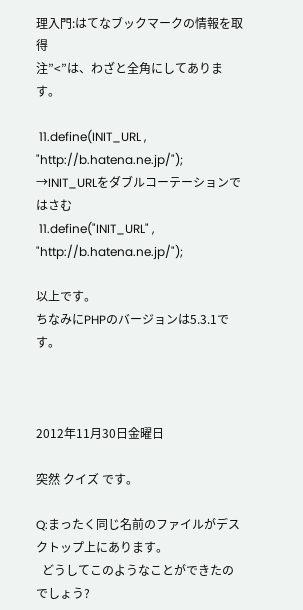理入門:はてなブックマークの情報を取得
注”<”は、わざと全角にしてあります。

 11.define(INIT_URL , "http://b.hatena.ne.jp/");
→INIT_URLをダブルコーテーションではさむ
 11.define("INIT_URL" , "http://b.hatena.ne.jp/");

以上です。
ちなみにPHPのバージョンは5.3.1です。



2012年11月30日金曜日

突然 クイズ です。

Q:まったく同じ名前のファイルがデスクトップ上にあります。
  どうしてこのようなことができたのでしょう?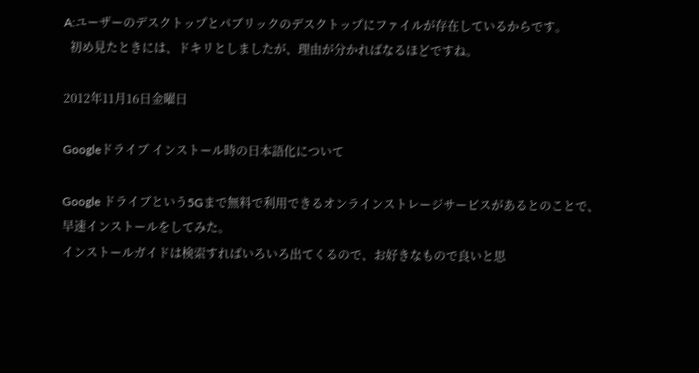A:ユーザーのデスクトップとパブリックのデスクトップにファイルが存在しているからです。
  初め見たときには、ドキリとしましたが、理由が分かればなるほどですね。

2012年11月16日金曜日

Googleドライブ インストール時の日本語化について

Google ドライブという5Gまで無料で利用できるオンラインストレージサービスがあるとのことで、
早速インストールをしてみた。
インストールガイドは検索すればいろいろ出てくるので、お好きなもので良いと思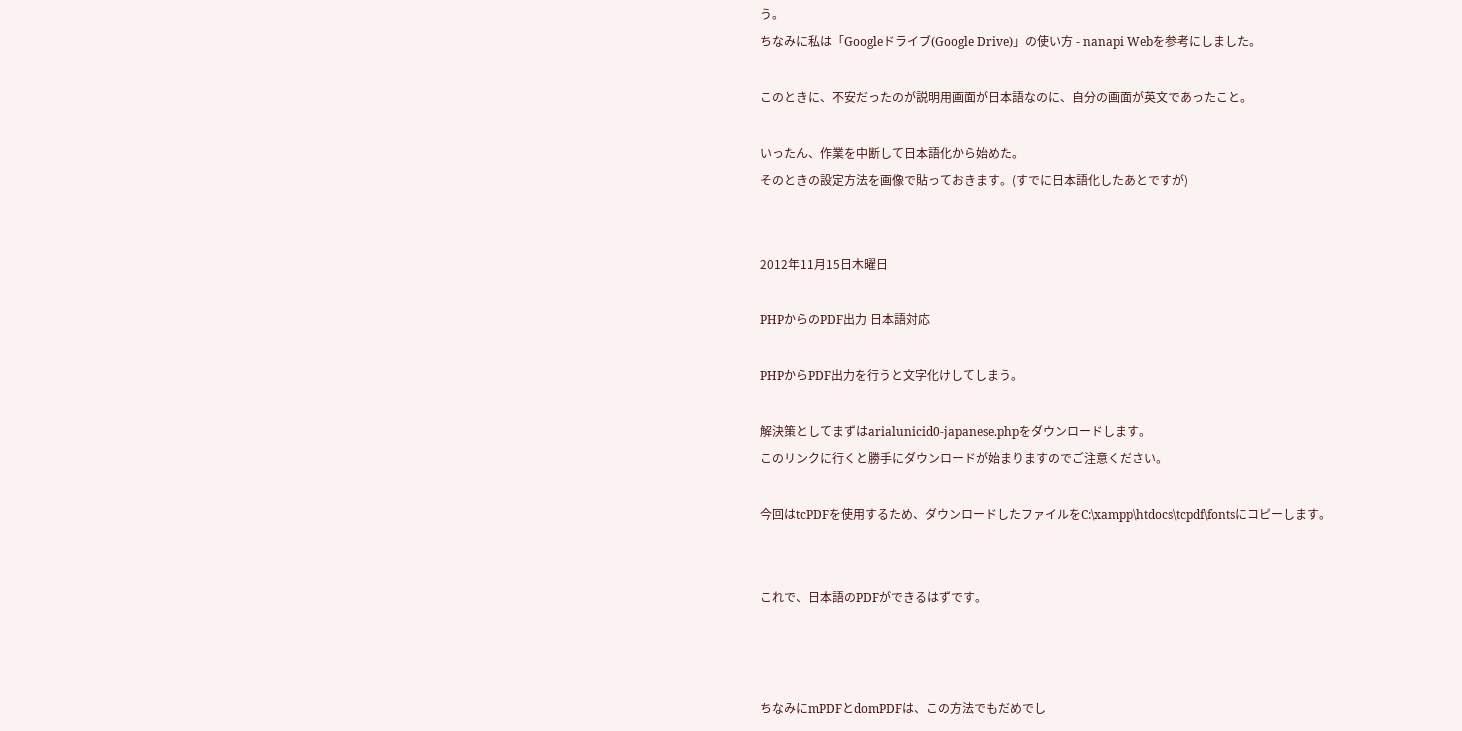う。
ちなみに私は「Googleドライブ(Google Drive)」の使い方 - nanapi Webを参考にしました。

このときに、不安だったのが説明用画面が日本語なのに、自分の画面が英文であったこと。

いったん、作業を中断して日本語化から始めた。
そのときの設定方法を画像で貼っておきます。(すでに日本語化したあとですが)


2012年11月15日木曜日

PHPからのPDF出力 日本語対応

PHPからPDF出力を行うと文字化けしてしまう。

解決策としてまずはarialunicid0-japanese.phpをダウンロードします。
このリンクに行くと勝手にダウンロードが始まりますのでご注意ください。

今回はtcPDFを使用するため、ダウンロードしたファイルをC:\xampp\htdocs\tcpdf\fontsにコピーします。


これで、日本語のPDFができるはずです。



ちなみにmPDFとdomPDFは、この方法でもだめでし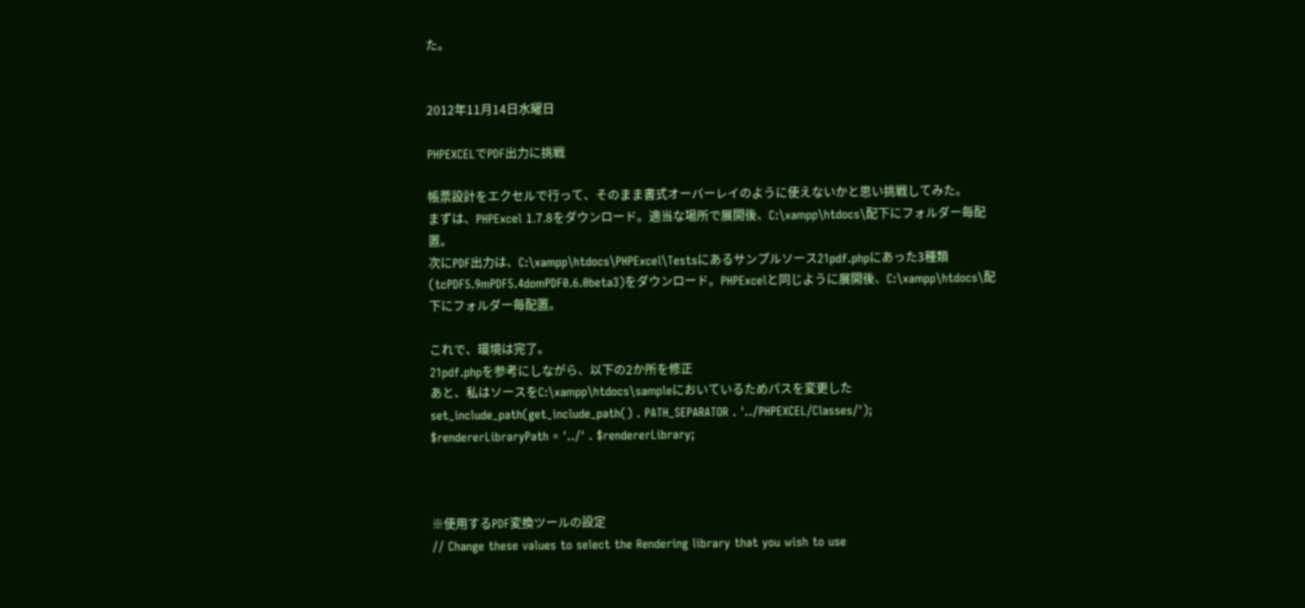た。


2012年11月14日水曜日

PHPEXCELでPDF出力に挑戦

帳票設計をエクセルで行って、そのまま書式オーバーレイのように使えないかと思い挑戦してみた。
まずは、PHPExcel 1.7.8をダウンロード。適当な場所で展開後、C:\xampp\htdocs\配下にフォルダー毎配置。
次にPDF出力は、C:\xampp\htdocs\PHPExcel\Testsにあるサンプルソース21pdf.phpにあった3種類(tcPDF5.9mPDF5.4domPDF0.6.0beta3)をダウンロード。PHPExcelと同じように展開後、C:\xampp\htdocs\配下にフォルダー毎配置。

これで、環境は完了。
21pdf.phpを参考にしながら、以下の2か所を修正
あと、私はソースをC:\xampp\htdocs\sampleにおいているためパスを変更した
set_include_path(get_include_path() . PATH_SEPARATOR . '../PHPEXCEL/Classes/');
$rendererLibraryPath = '../' . $rendererLibrary;



※使用するPDF変換ツールの設定
// Change these values to select the Rendering library that you wish to use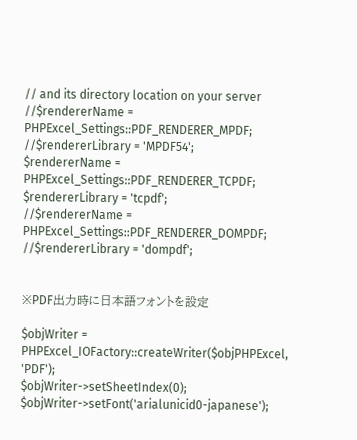// and its directory location on your server
//$rendererName = PHPExcel_Settings::PDF_RENDERER_MPDF;
//$rendererLibrary = 'MPDF54';
$rendererName = PHPExcel_Settings::PDF_RENDERER_TCPDF;
$rendererLibrary = 'tcpdf';
//$rendererName = PHPExcel_Settings::PDF_RENDERER_DOMPDF;
//$rendererLibrary = 'dompdf';


※PDF出力時に日本語フォントを設定

$objWriter = PHPExcel_IOFactory::createWriter($objPHPExcel, 'PDF');
$objWriter->setSheetIndex(0);
$objWriter->setFont('arialunicid0-japanese');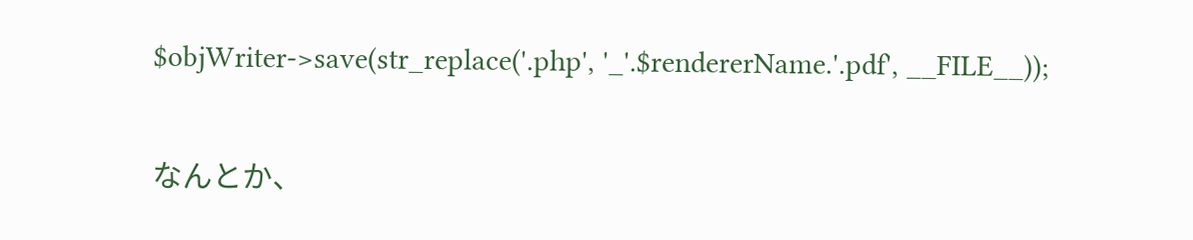$objWriter->save(str_replace('.php', '_'.$rendererName.'.pdf', __FILE__));


なんとか、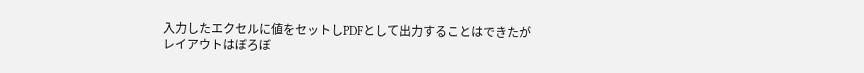入力したエクセルに値をセットしPDFとして出力することはできたが
レイアウトはぼろぼ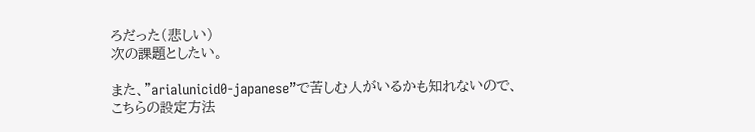ろだった(悲しい)
次の課題としたい。

また、”arialunicid0-japanese”で苦しむ人がいるかも知れないので、
こちらの設定方法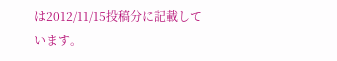は2012/11/15投稿分に記載しています。